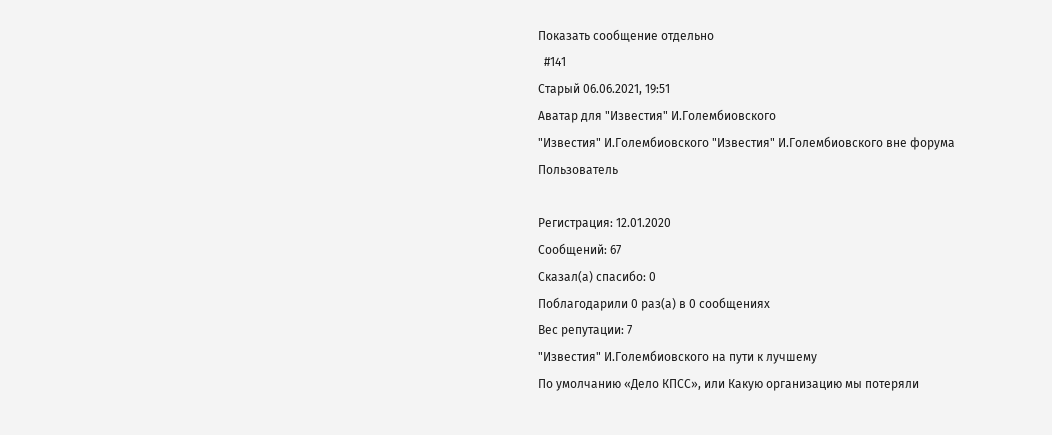Показать сообщение отдельно
  #141
Старый 06.06.2021, 19:51
Аватар для "Известия" И.Голембиовского
"Известия" И.Голембиовского "Известия" И.Голембиовского вне форума
Пользователь

Регистрация: 12.01.2020
Сообщений: 67
Сказал(а) спасибо: 0
Поблагодарили 0 раз(а) в 0 сообщениях
Вес репутации: 7
"Известия" И.Голембиовского на пути к лучшему
По умолчанию «Дело КПСС», или Какую организацию мы потеряли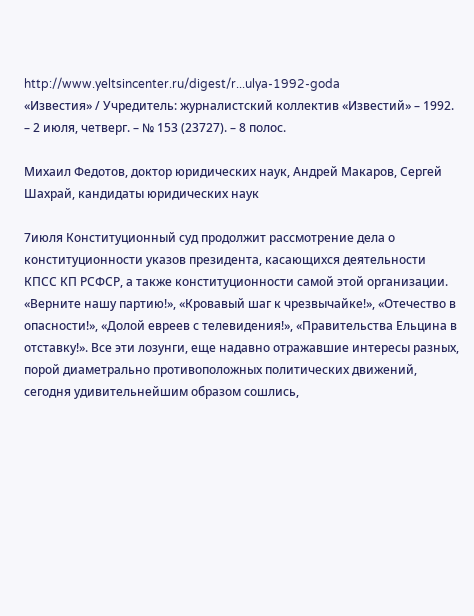http://www.yeltsincenter.ru/digest/r...ulya-1992-goda
«Известия» / Учредитель: журналистский коллектив «Известий» – 1992. – 2 июля, четверг. – № 153 (23727). – 8 полос.

Михаил Федотов, доктор юридических наук, Андрей Макаров, Сергей Шахрай, кандидаты юридических наук

7июля Конституционный суд продолжит рассмотрение дела о конституционности указов президента, касающихся деятельности КПСС КП РСФСР, а также конституционности самой этой организации.
«Верните нашу партию!», «Кровавый шаг к чрезвычайке!», «Отечество в опасности!», «Долой евреев с телевидения!», «Правительства Ельцина в отставку!». Все эти лозунги, еще надавно отражавшие интересы разных, порой диаметрально противоположных политических движений, сегодня удивительнейшим образом сошлись,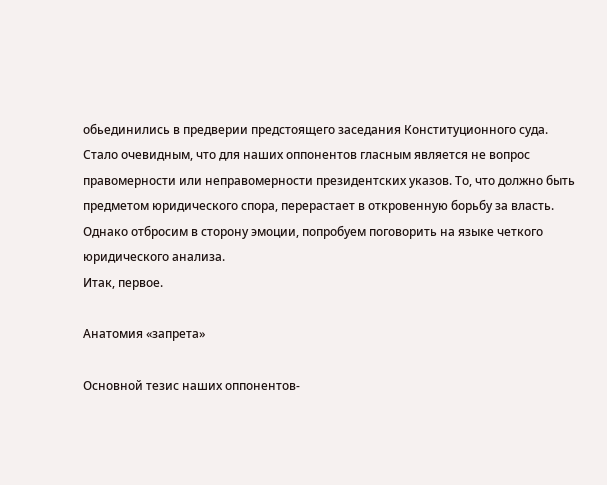обьединились в предверии предстоящего заседания Конституционного суда. Стало очевидным, что для наших оппонентов гласным является не вопрос правомерности или неправомерности президентских указов. То, что должно быть предметом юридического спора, перерастает в откровенную борьбу за власть.
Однако отбросим в сторону эмоции, попробуем поговорить на языке четкого юридического анализа.
Итак, первое.

Анатомия «запрета»

Основной тезис наших оппонентов-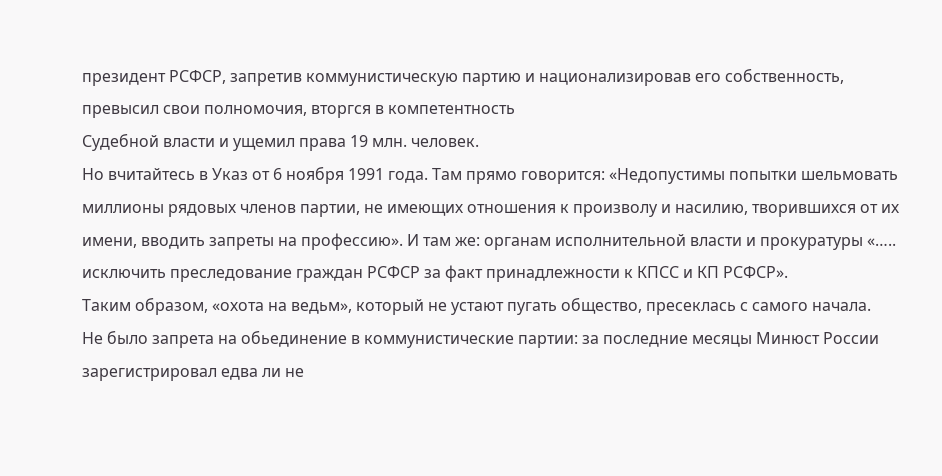президент РСФСР, запретив коммунистическую партию и национализировав его собственность, превысил свои полномочия, вторгся в компетентность
Судебной власти и ущемил права 19 млн. человек.
Но вчитайтесь в Указ от 6 ноября 1991 года. Там прямо говорится: «Недопустимы попытки шельмовать миллионы рядовых членов партии, не имеющих отношения к произволу и насилию, творившихся от их имени, вводить запреты на профессию». И там же: органам исполнительной власти и прокуратуры «….. исключить преследование граждан РСФСР за факт принадлежности к КПСС и КП РСФСР».
Таким образом, «охота на ведьм», который не устают пугать общество, пресеклась с самого начала.
Не было запрета на обьединение в коммунистические партии: за последние месяцы Минюст России зарегистрировал едва ли не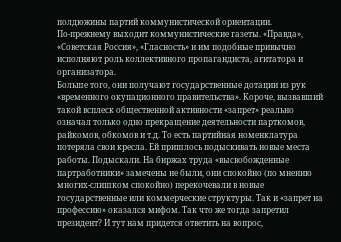полдюжины партий коммунистической ориентации.
По-прежнему выходит коммунистические газеты. «Правда», «Советская Россия», «Гласность» и им подобные привычно исполняют роль коллективного пропагандиста, агитатора и организатора.
Больше того, они получают государственные дотации из рук «временного окупационного правительства». Короче, вызвавший такой всплеск общественной активности «запрет» реально означал только одно прекращение деятельности парткомов, райкомов, обкомов и т.д. То есть партийная номенклатура потеряла свои кресла. Ей пришлось подыскивать новые места работы. Подыскали. На биржах труда «высвобожденные партработники» замечены не были, они спокойно (по мнению многих-слишком спокойно) перекочевали в новые государственные или коммерческие структуры. Так и «запрет на профессию» оказался мифом. Так что же тогда запретил президент? И тут нам придется ответить на вопрос,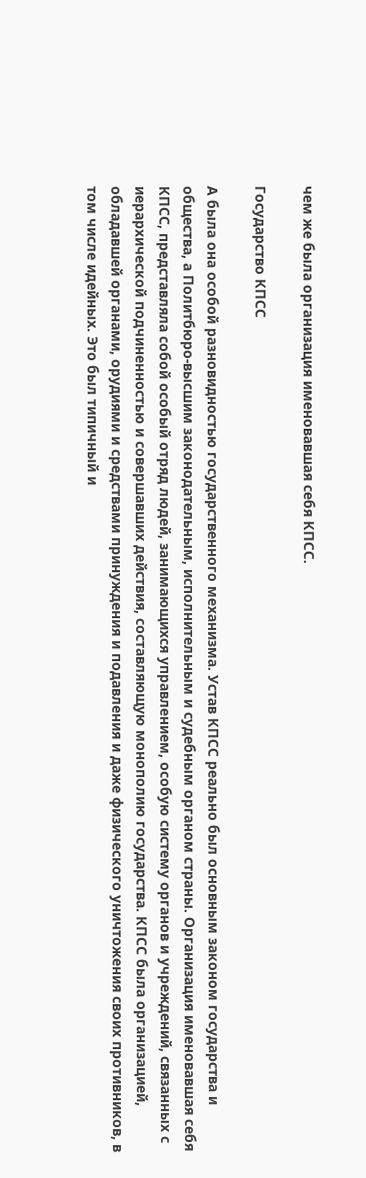чем же была организация именовавшая себя КПСС.

Государство КПСС

А была она особой разновидностью государственного механизма. Устав КПСС реально был основным законом государства и общества, а Политбюро-высшим законодательным, исполнительным и судебным органом страны. Организация именовавшая себя КПСС, представляла собой особый отряд людей, занимающихся управлением, особую систему органов и учреждений, связанных с иерархической подчиненностью и совершавших действия, составляющую монополию государства. КПСС была организацией, обладавшей органами, орудиями и средствами принуждения и подавления и даже физического уничтожения своих противников, в том числе идейных. Это был типичный и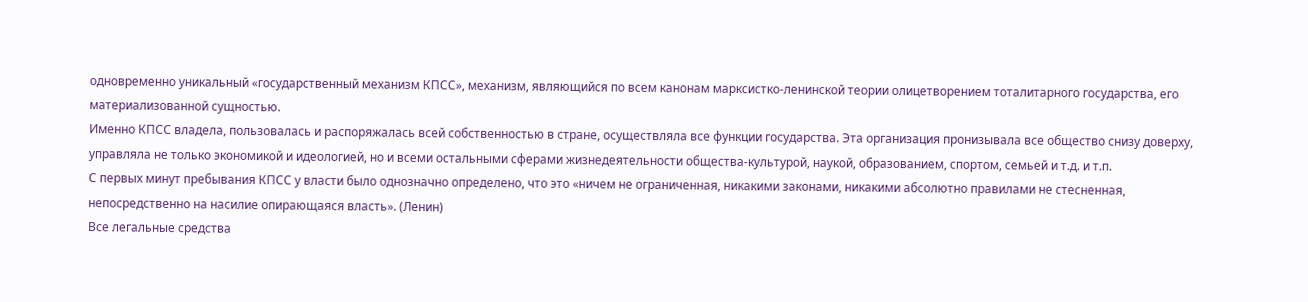одновременно уникальный «государственный механизм КПСС», механизм, являющийся по всем канонам марксистко-ленинской теории олицетворением тоталитарного государства, его материализованной сущностью.
Именно КПСС владела, пользовалась и распоряжалась всей собственностью в стране, осуществляла все функции государства. Эта организация пронизывала все общество снизу доверху, управляла не только экономикой и идеологией, но и всеми остальными сферами жизнедеятельности общества-культурой, наукой, образованием, спортом, семьей и т.д. и т.п.
С первых минут пребывания КПСС у власти было однозначно определено, что это «ничем не ограниченная, никакими законами, никакими абсолютно правилами не стесненная, непосредственно на насилие опирающаяся власть». (Ленин)
Все легальные средства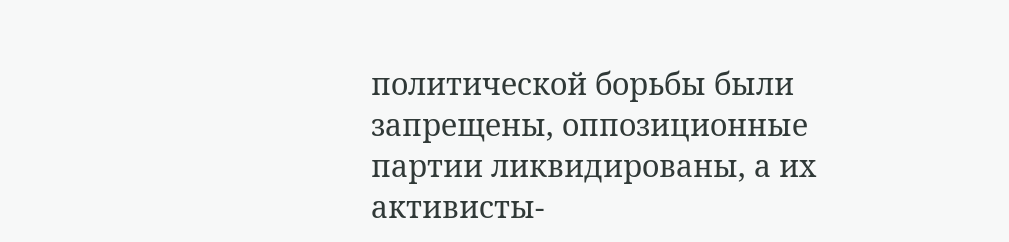политической борьбы были запрещены, оппозиционные партии ликвидированы, а их активисты-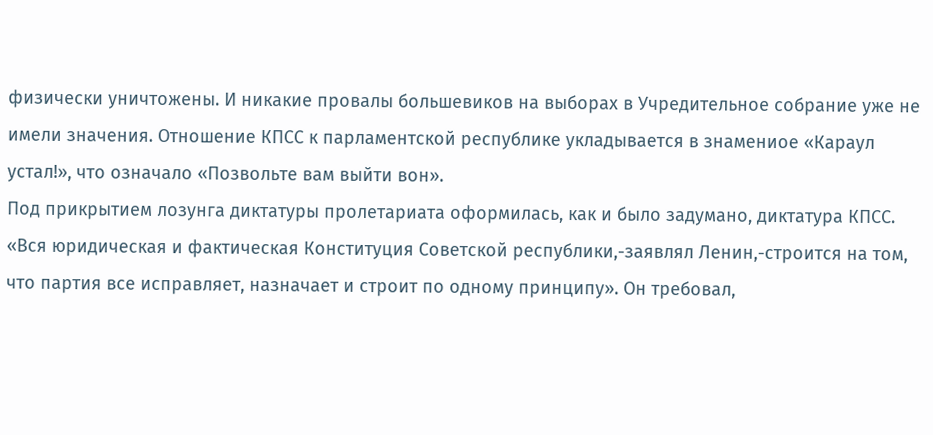физически уничтожены. И никакие провалы большевиков на выборах в Учредительное собрание уже не имели значения. Отношение КПСС к парламентской республике укладывается в знамениое «Караул устал!», что означало «Позвольте вам выйти вон».
Под прикрытием лозунга диктатуры пролетариата оформилась, как и было задумано, диктатура КПСС. «Вся юридическая и фактическая Конституция Советской республики,-заявлял Ленин,-строится на том, что партия все исправляет, назначает и строит по одному принципу». Он требовал,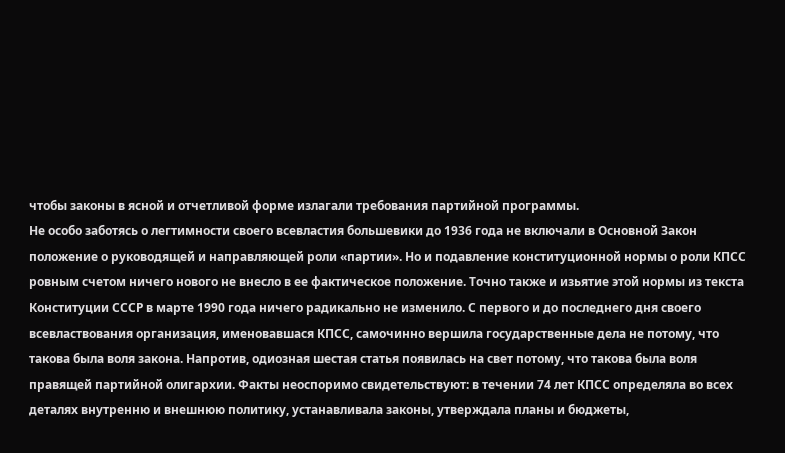чтобы законы в ясной и отчетливой форме излагали требования партийной программы.
Не особо заботясь о легтимности своего всевластия большевики до 1936 года не включали в Основной Закон положение о руководящей и направляющей роли «партии». Но и подавление конституционной нормы о роли КПСС ровным счетом ничего нового не внесло в ее фактическое положение. Точно также и изьятие этой нормы из текста Конституции СССР в марте 1990 года ничего радикально не изменило. С первого и до последнего дня своего всевластвования организация, именовавшася КПСС, самочинно вершила государственные дела не потому, что такова была воля закона. Напротив, одиозная шестая статья появилась на свет потому, что такова была воля правящей партийной олигархии. Факты неоспоримо свидетельствуют: в течении 74 лет КПСС определяла во всех деталях внутренню и внешнюю политику, устанавливала законы, утверждала планы и бюджеты,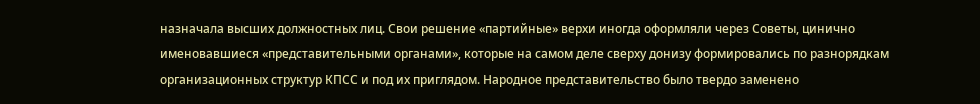назначала высших должностных лиц. Свои решение «партийные» верхи иногда оформляли через Советы, цинично именовавшиеся «представительными органами», которые на самом деле сверху донизу формировались по разнорядкам организационных структур КПСС и под их приглядом. Народное представительство было твердо заменено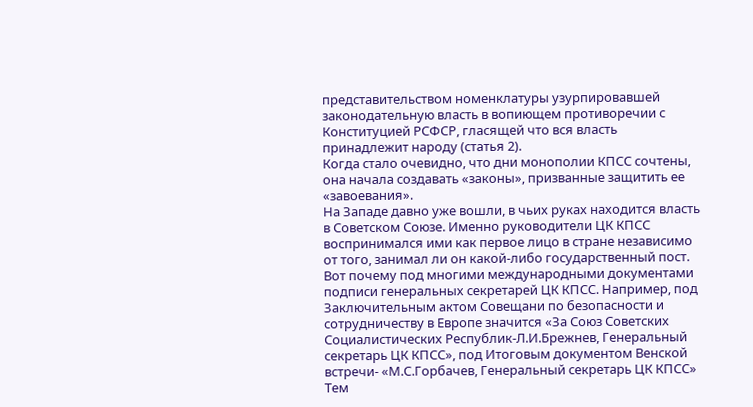представительством номенклатуры узурпировавшей законодательную власть в вопиющем противоречии с Конституцией РСФСР, гласящей что вся власть принадлежит народу (статья 2).
Когда стало очевидно, что дни монополии КПСС сочтены, она начала создавать «законы», призванные защитить ее «завоевания».
На Западе давно уже вошли, в чьих руках находится власть в Советском Союзе. Именно руководители ЦК КПСС воспринимался ими как первое лицо в стране независимо от того, занимал ли он какой-либо государственный пост. Вот почему под многими международными документами подписи генеральных секретарей ЦК КПСС. Например, под Заключительным актом Совещани по безопасности и сотрудничеству в Европе значится «За Союз Советских Социалистических Республик-Л.И.Брежнев, Генеральный секретарь ЦК КПСС», под Итоговым документом Венской встречи- «М.С.Горбачев, Генеральный секретарь ЦК КПСС»
Тем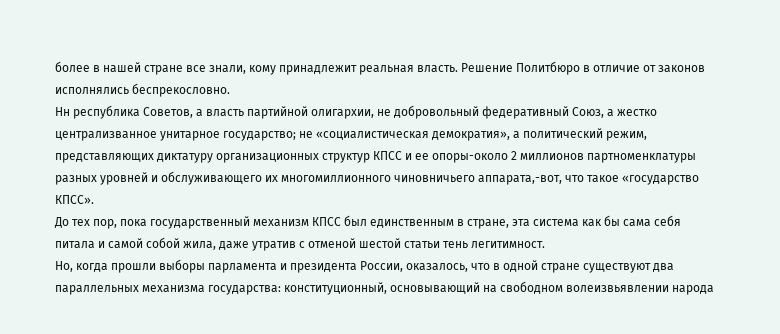более в нашей стране все знали, кому принадлежит реальная власть. Решение Политбюро в отличие от законов исполнялись беспрекословно.
Нн республика Советов, а власть партийной олигархии, не добровольный федеративный Союз, а жестко централизванное унитарное государство; не «социалистическая демократия», а политический режим, представляющих диктатуру организационных структур КПСС и ее опоры-около 2 миллионов партноменклатуры разных уровней и обслуживающего их многомиллионного чиновничьего аппарата,-вот, что такое «государство КПСС».
До тех пор, пока государственный механизм КПСС был единственным в стране, эта система как бы сама себя питала и самой собой жила, даже утратив с отменой шестой статьи тень легитимност.
Но, когда прошли выборы парламента и президента России, оказалось, что в одной стране существуют два параллельных механизма государства: конституционный, основывающий на свободном волеизвьявлении народа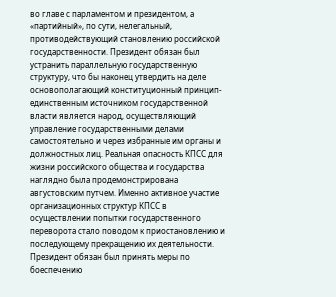во главе с парламентом и президентом, а «партийный», по сути, нелегальный, противодействующий становлению российской государственности. Президент обязан был устранить параллельную государственную структуру, что бы наконец утвердить на деле основополагающий конституционный принцип-единственным источником государственной власти является народ, осуществляющий управление государственными делами самостоятельно и через избранные им органы и должностных лиц. Реальная опасность КПСС для жизни российского общества и государства наглядно была продемонстрирована августовским путчем. Именно активное участие организационных структур КПСС в осуществлении попытки государственного переворота стало поводом к приостановлению и последующему прекращению их деятельности. Президент обязан был принять меры по боеспечению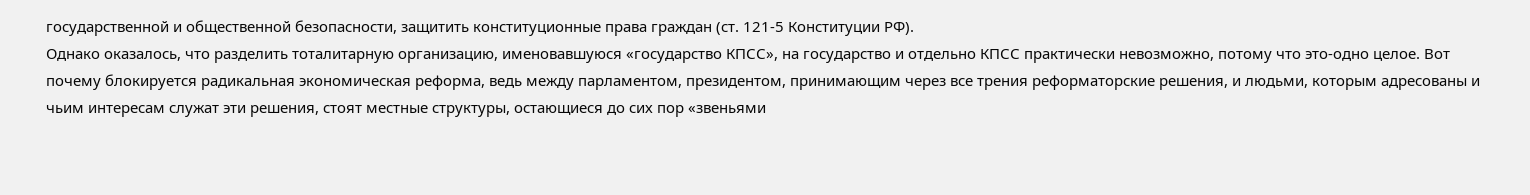государственной и общественной безопасности, защитить конституционные права граждан (ст. 121-5 Конституции РФ).
Однако оказалось, что разделить тоталитарную организацию, именовавшуюся «государство КПСС», на государство и отдельно КПСС практически невозможно, потому что это-одно целое. Вот почему блокируется радикальная экономическая реформа, ведь между парламентом, президентом, принимающим через все трения реформаторские решения, и людьми, которым адресованы и чьим интересам служат эти решения, стоят местные структуры, остающиеся до сих пор «звеньями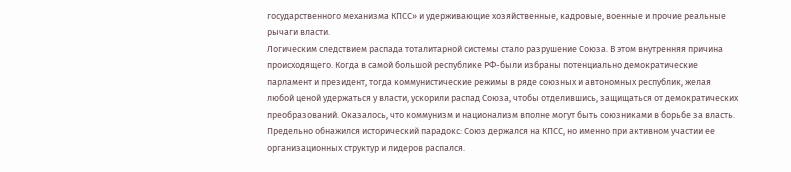государственного механизма КПСС» и удерживающие хозяйственные, кадровые, военные и прочие реальные рычаги власти.
Логическим следствием распада тоталитарной системы стало разрушение Союза. В этом внутренняя причина происходящего. Когда в самой большой республике РФ-были избраны потенциально демократические парламент и президент, тогда коммунистические режимы в ряде союзных и автономных республик, желая любой ценой удержаться у власти, ускорили распад Союза, чтобы отделившись, защищаться от демократических преобразований. Оказалось, что коммунизм и национализм вполне могут быть союзниками в борьбе за власть. Предельно обнажился исторический парадокс: Союз держался на КПСС, но именно при активном участии ее организационных структур и лидеров распался.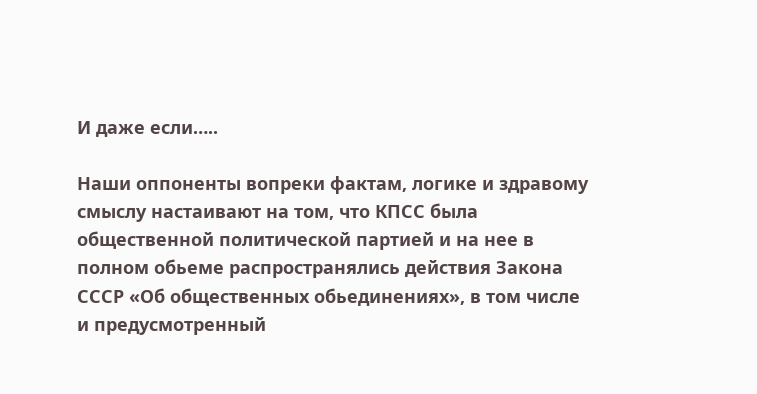И даже если…..

Наши оппоненты вопреки фактам, логике и здравому смыслу настаивают на том, что КПСС была общественной политической партией и на нее в полном обьеме распространялись действия Закона СССР «Об общественных обьединениях», в том числе и предусмотренный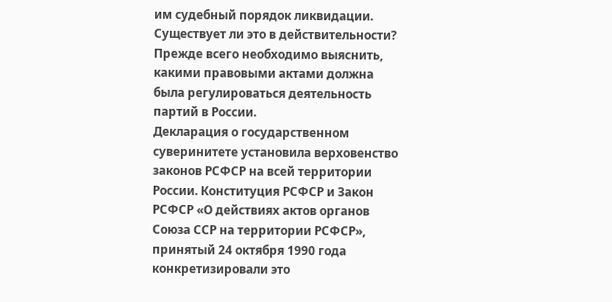им судебный порядок ликвидации.
Существует ли это в действительности?
Прежде всего необходимо выяснить, какими правовыми актами должна была регулироваться деятельность партий в России.
Декларация о государственном суверинитете установила верховенство законов РСФСР на всей территории России. Конституция РСФСР и Закон РСФСР «О действиях актов органов Союза ССР на территории РСФСР», принятый 24 октября 1990 года конкретизировали это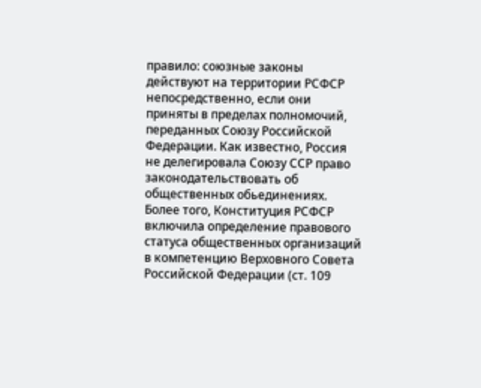правило: союзные законы действуют на территории РСФСР непосредственно, если они приняты в пределах полномочий, переданных Союзу Российской Федерации. Как известно, Россия не делегировала Союзу ССР право законодательствовать об общественных обьединениях. Более того, Конституция РСФСР включила определение правового статуса общественных организаций в компетенцию Верховного Совета Российской Федерации (ст. 109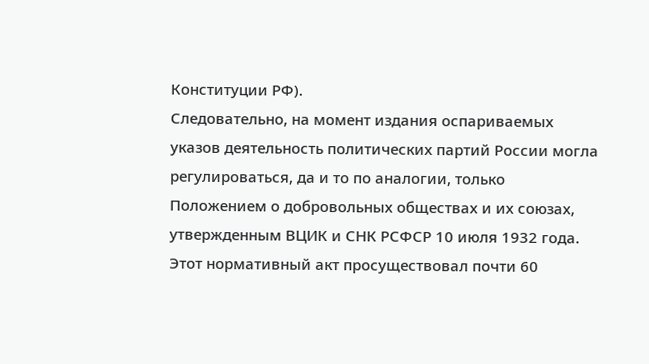Конституции РФ).
Следовательно, на момент издания оспариваемых указов деятельность политических партий России могла регулироваться, да и то по аналогии, только Положением о добровольных обществах и их союзах, утвержденным ВЦИК и СНК РСФСР 10 июля 1932 года. Этот нормативный акт просуществовал почти 60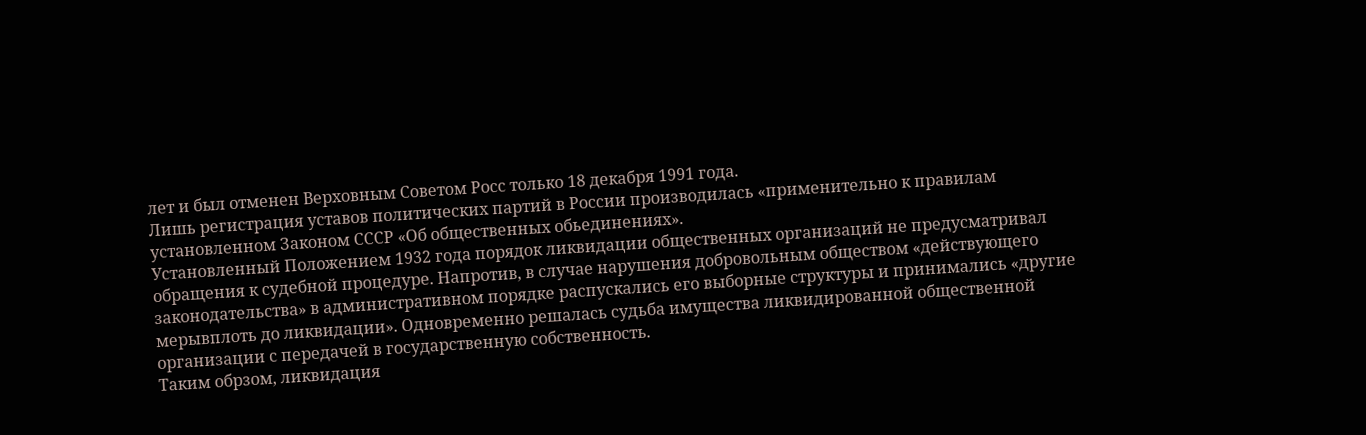лет и был отменен Верховным Советом Росс только 18 декабря 1991 года.
Лишь регистрация уставов политических партий в России производилась «применительно к правилам установленном Законом СССР «Об общественных обьединениях».
Установленный Положением 1932 года порядок ликвидации общественных организаций не предусматривал обращения к судебной процедуре. Напротив, в случае нарушения добровольным обществом «действующего законодательства» в административном порядке распускались его выборные структуры и принимались «другие мерывплоть до ликвидации». Одновременно решалась судьба имущества ликвидированной общественной организации с передачей в государственную собственность.
Таким обрзом, ликвидация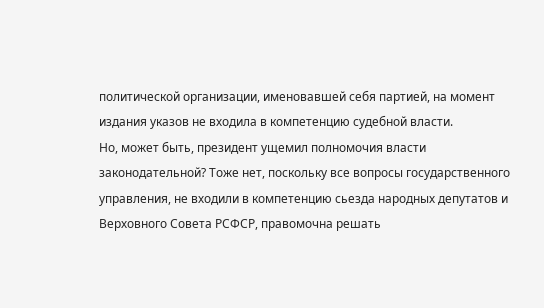политической организации, именовавшей себя партией, на момент издания указов не входила в компетенцию судебной власти.
Но, может быть, президент ущемил полномочия власти законодательной? Тоже нет, поскольку все вопросы государственного управления, не входили в компетенцию сьезда народных депутатов и Верховного Совета РСФСР, правомочна решать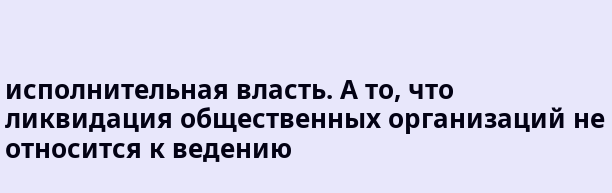исполнительная власть. А то, что ликвидация общественных организаций не относится к ведению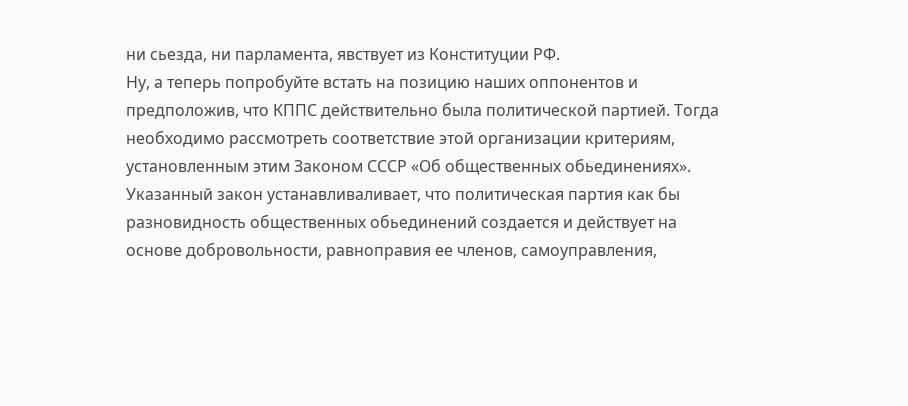ни сьезда, ни парламента, явствует из Конституции РФ.
Ну, а теперь попробуйте встать на позицию наших оппонентов и предположив, что КППС действительно была политической партией. Тогда необходимо рассмотреть соответствие этой организации критериям, установленным этим Законом СССР «Об общественных обьединениях».
Указанный закон устанавливаливает, что политическая партия как бы разновидность общественных обьединений создается и действует на основе добровольности, равноправия ее членов, самоуправления,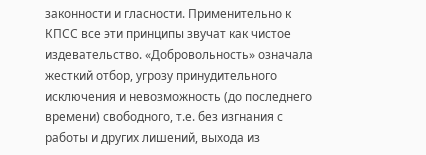законности и гласности. Применительно к КПСС все эти принципы звучат как чистое издевательство. «Добровольность» означала жесткий отбор, угрозу принудительного исключения и невозможность (до последнего времени) свободного, т.е. без изгнания с работы и других лишений, выхода из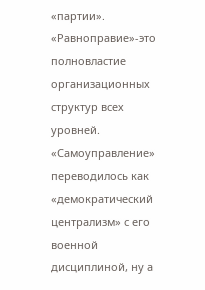«партии». «Равноправие»-это полновластие организационных структур всех уровней. «Самоуправление» переводилось как «демократический централизм» с его военной дисциплиной, ну а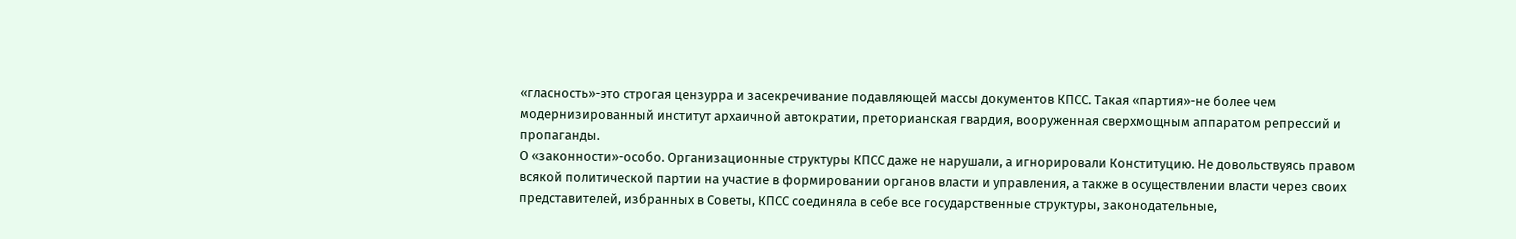«гласность»-это строгая цензурра и засекречивание подавляющей массы документов КПСС. Такая «партия»-не более чем модернизированный институт архаичной автократии, преторианская гвардия, вооруженная сверхмощным аппаратом репрессий и пропаганды.
О «законности»-особо. Организационные структуры КПСС даже не нарушали, а игнорировали Конституцию. Не довольствуясь правом всякой политической партии на участие в формировании органов власти и управления, а также в осуществлении власти через своих представителей, избранных в Советы, КПСС соединяла в себе все государственные структуры, законодательные,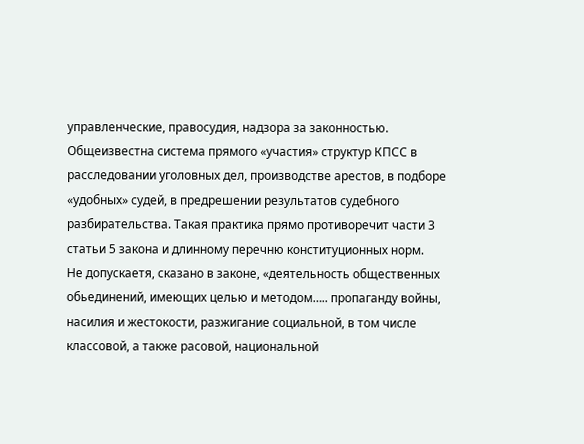управленческие, правосудия, надзора за законностью.
Общеизвестна система прямого «участия» структур КПСС в расследовании уголовных дел, производстве арестов, в подборе «удобных» судей, в предрешении результатов судебного разбирательства. Такая практика прямо противоречит части 3 статьи 5 закона и длинному перечню конституционных норм.
Не допускаетя, сказано в законе, «деятельность общественных обьединений, имеющих целью и методом….. пропаганду войны, насилия и жестокости, разжигание социальной, в том числе классовой, а также расовой, национальной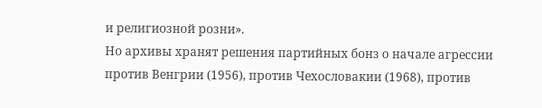и религиозной розни».
Но архивы хранят решения партийных бонз о начале агрессии против Венгрии (1956), против Чехословакии (1968), против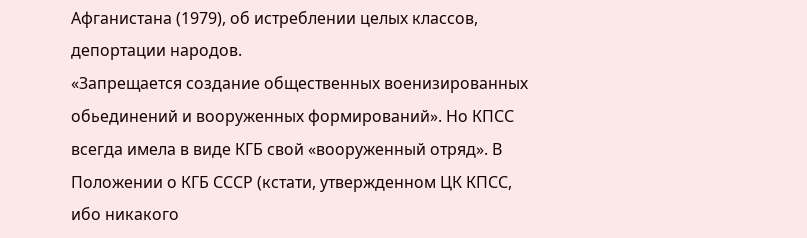Афганистана (1979), об истреблении целых классов, депортации народов.
«Запрещается создание общественных военизированных обьединений и вооруженных формирований». Но КПСС всегда имела в виде КГБ свой «вооруженный отряд». В Положении о КГБ СССР (кстати, утвержденном ЦК КПСС, ибо никакого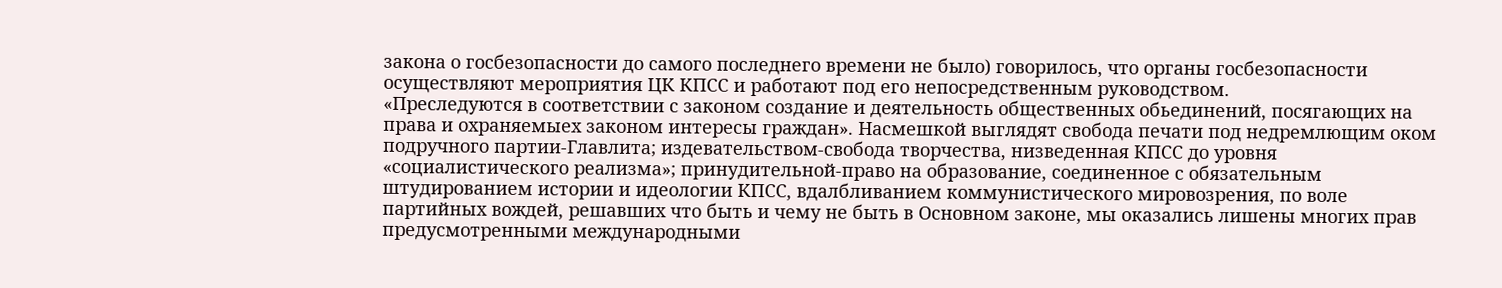закона о госбезопасности до самого последнего времени не было) говорилось, что органы госбезопасности осуществляют мероприятия ЦК КПСС и работают под его непосредственным руководством.
«Преследуются в соответствии с законом создание и деятельность общественных обьединений, посягающих на права и охраняемыех законом интересы граждан». Насмешкой выглядят свобода печати под недремлющим оком подручного партии-Главлита; издевательством-свобода творчества, низведенная КПСС до уровня «социалистического реализма»; принудительной-право на образование, соединенное с обязательным штудированием истории и идеологии КПСС, вдалбливанием коммунистического мировозрения, по воле партийных вождей, решавших что быть и чему не быть в Основном законе, мы оказались лишены многих прав предусмотренными международными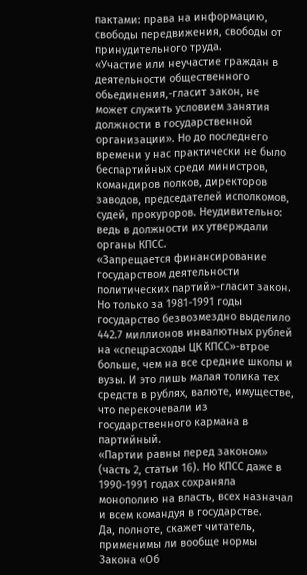пактами: права на информацию, свободы передвижения, свободы от принудительного труда.
«Участие или неучастие граждан в деятельности общественного обьединения,-гласит закон, не может служить условием занятия должности в государственной организации». Но до последнего времени у нас практически не было беспартийных среди министров, командиров полков, директоров заводов, председателей исполкомов, судей, прокуроров. Неудивительно: ведь в должности их утверждали органы КПСС.
«Запрещается финансирование государством деятельности политических партий»-гласит закон. Но только за 1981-1991 годы государство безвозмездно выделило 442.7 миллионов инвалютных рублей на «спецрасходы ЦК КПСС»-втрое больше, чем на все средние школы и вузы. И это лишь малая толика тех средств в рублях, валюте, имуществе, что перекочевали из государственного кармана в партийный.
«Партии равны перед законом» (часть 2, статьи 16). Но КПСС даже в 1990-1991 годах сохраняла монополию на власть, всех назначал и всем командуя в государстве.
Да, полноте, скажет читатель, применимы ли вообще нормы Закона «Об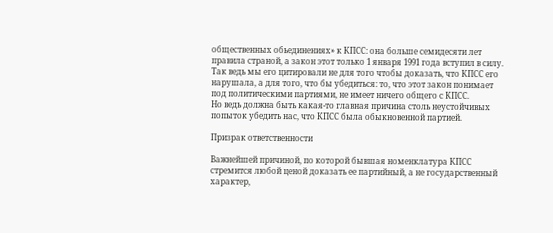общественных обьединениях» к КПСС: она больше семидесяти лет правила страной, а закон этот только 1 января 1991 года вступил в силу. Так ведь мы его цитировали не для того чтобы доказать, что КПСС его нарушала, а для того, что бы убедиться: то, что этот закон понимает под политическими партиями, не имеет ничего общего с КПСС.
Но ведь должна быть какая-то главная причина столь неустойчивых попыток убедить нас, что КПСС была обыкновенной партией.

Призрак ответственности

Важнейшей причиной, по которой бывшая номенклатура КПСС стремится любой ценой доказать ее партийный, а не государственный характер,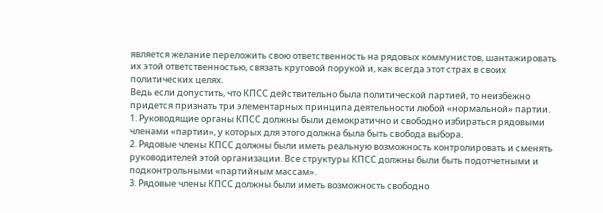является желание переложить свою ответственность на рядовых коммунистов, шантажировать их этой ответственностью, связать круговой порукой и, как всегда этот страх в своих политических целях.
Ведь если допустить, что КПСС действительно была политической партией, то неизбежно придется признать три элементарных принципа деятельности любой «нормальной» партии.
1. Руководящие органы КПСС должны были демократично и свободно избираться рядовыми членами «партии», у которых для этого должна была быть свобода выбора.
2. Рядовые члены КПСС должны были иметь реальную возможность контролировать и сменять руководителей этой организации. Все структуры КПСС должны были быть подотчетными и подконтрольными «партийным массам».
3. Рядовые члены КПСС должны были иметь возможность свободно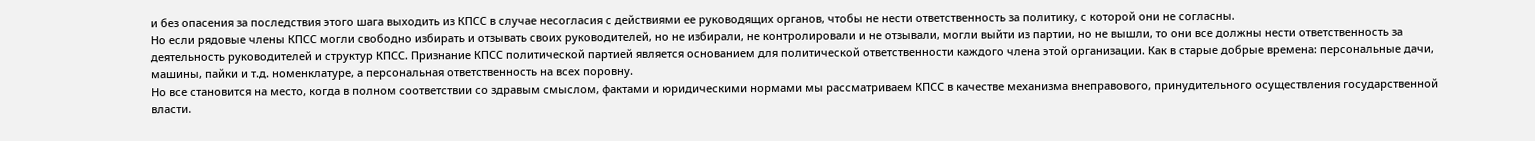и без опасения за последствия этого шага выходить из КПСС в случае несогласия с действиями ее руководящих органов, чтобы не нести ответственность за политику, с которой они не согласны.
Но если рядовые члены КПСС могли свободно избирать и отзывать своих руководителей, но не избирали, не контролировали и не отзывали, могли выйти из партии, но не вышли, то они все должны нести ответственность за деятельность руководителей и структур КПСС. Признание КПСС политической партией является основанием для политической ответственности каждого члена этой организации. Как в старые добрые времена: персональные дачи, машины, пайки и т.д. номенклатуре, а персональная ответственность на всех поровну.
Но все становится на место, когда в полном соответствии со здравым смыслом, фактами и юридическими нормами мы рассматриваем КПСС в качестве механизма внеправового, принудительного осуществления государственной власти.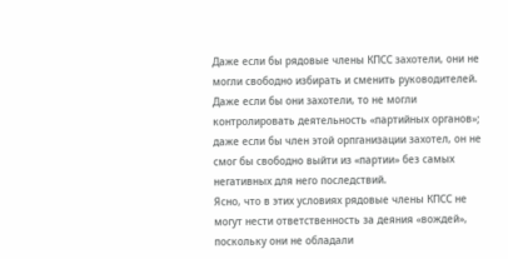Даже если бы рядовые члены КПСС захотели, они не могли свободно избирать и сменить руководителей.
Даже если бы они захотели, то не могли контролировать деятельность «партийных органов»;
даже если бы член этой орпганизации захотел, он не смог бы свободно выйти из «партии» без самых негативных для него последствий.
Ясно, что в этих условиях рядовые члены КПСС не могут нести ответственность за деяния «вождей», поскольку они не обладали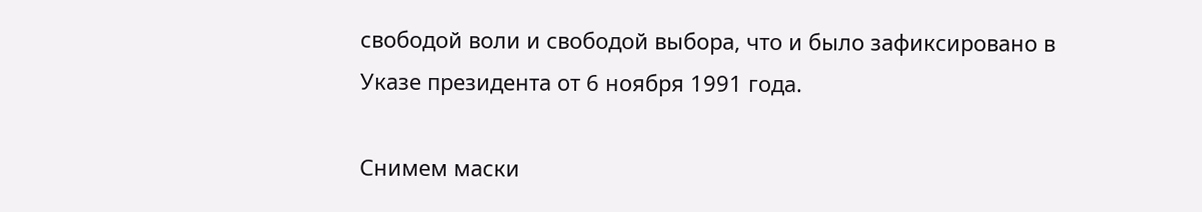свободой воли и свободой выбора, что и было зафиксировано в Указе президента от 6 ноября 1991 года.

Снимем маски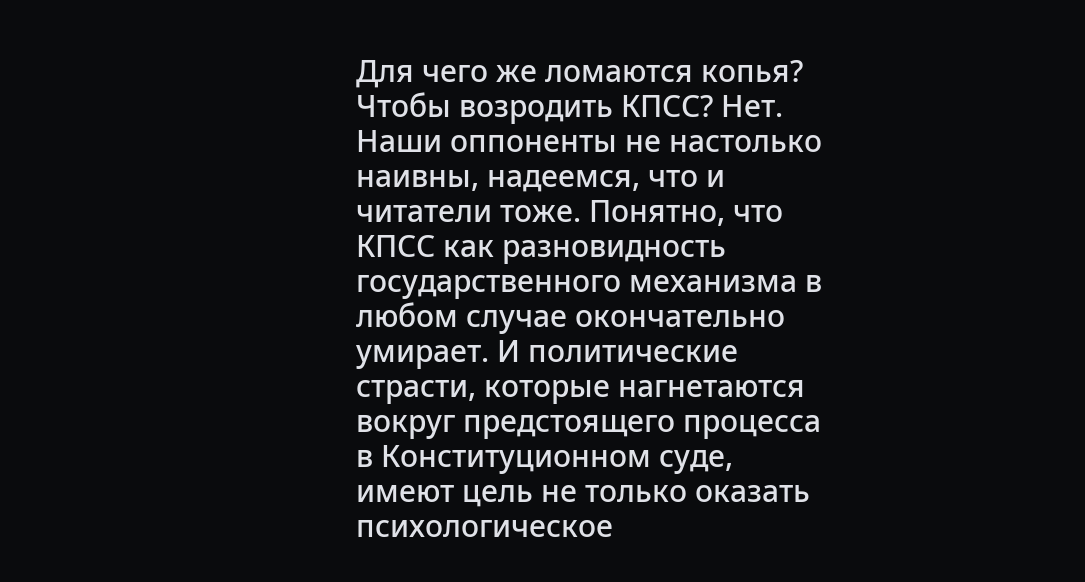Для чего же ломаются копья? Чтобы возродить КПСС? Нет. Наши оппоненты не настолько наивны, надеемся, что и читатели тоже. Понятно, что КПСС как разновидность государственного механизма в любом случае окончательно умирает. И политические страсти, которые нагнетаются вокруг предстоящего процесса в Конституционном суде, имеют цель не только оказать психологическое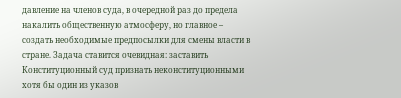давление на членов суда, в очередной раз до предела накалить общественную атмосферу, но главное – создать необходимые предпосылки для смены власти в стране. Задача ставится очевидная: заставить Конституционный суд признать неконституционными хотя бы один из указов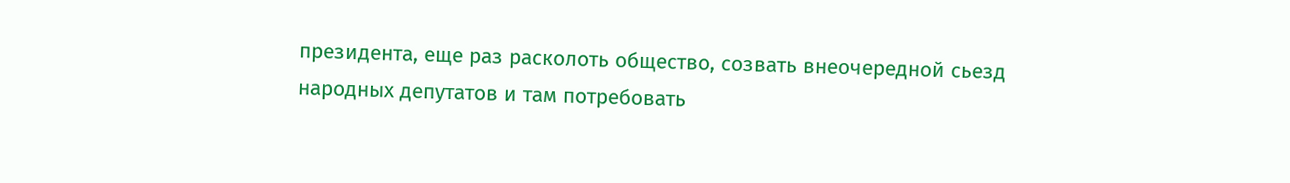президента, еще раз расколоть общество, созвать внеочередной сьезд народных депутатов и там потребовать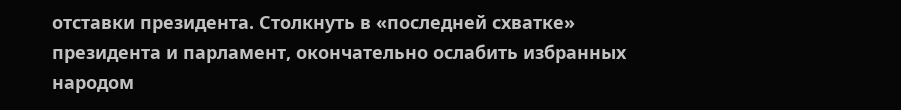отставки президента. Столкнуть в «последней схватке» президента и парламент, окончательно ослабить избранных народом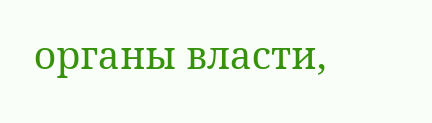органы власти,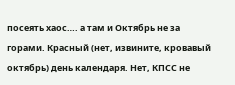посеять хаос…. а там и Октябрь не за горами. Красный (нет, извините, кровавый октябрь) день календаря. Нет, КПСС не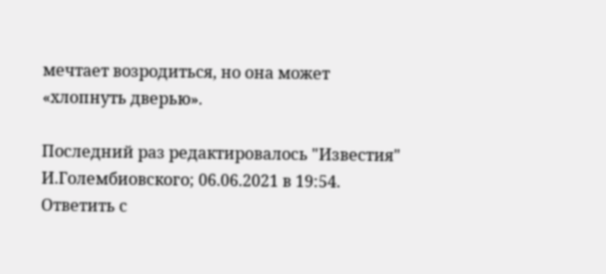мечтает возродиться, но она может «хлопнуть дверью».

Последний раз редактировалось "Известия" И.Голембиовского; 06.06.2021 в 19:54.
Ответить с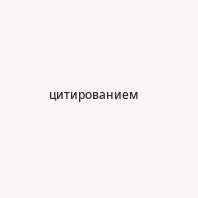цитированием